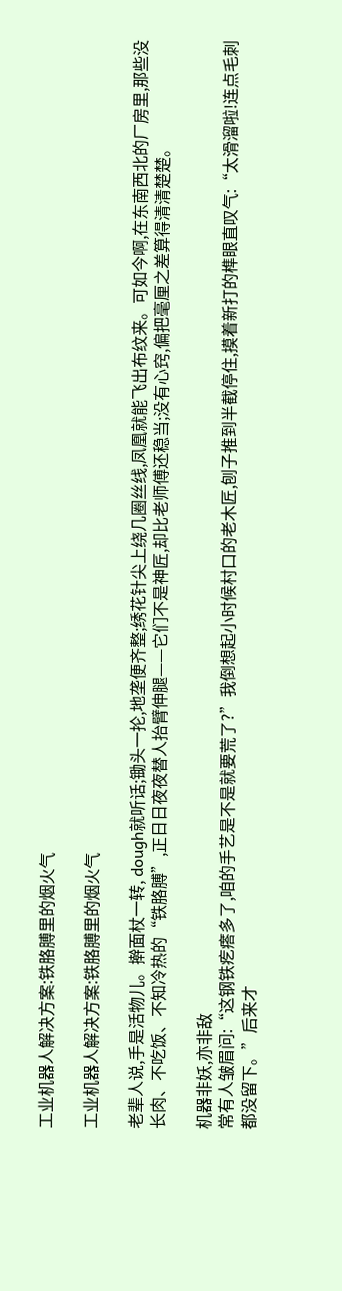工业机器人解决方案:铁胳膊里的烟火气

工业机器人解决方案:铁胳膊里的烟火气

老辈人说,手是活物儿。擀面杖一转, dough就听话;锄头一抡,地垄便齐整;绣花针尖上绕几圈丝线,凤凰就能飞出布纹来。可如今啊,在东南西北的厂房里,那些没长肉、不吃饭、不知冷热的“铁胳膊”,正日日夜夜替人抬臂伸腿——它们不是神匠,却比老师傅还稳当;没有心窍,偏把毫厘之差算得清清楚楚。

机器非妖,亦非敌
常有人皱眉问:“这钢铁疙瘩多了,咱的手艺是不是就要荒了?”我倒想起小时候村口的老木匠,刨子推到半截停住,摸着新打的榫眼直叹气:“太滑溜啦!连点毛刺都没留下。”后来才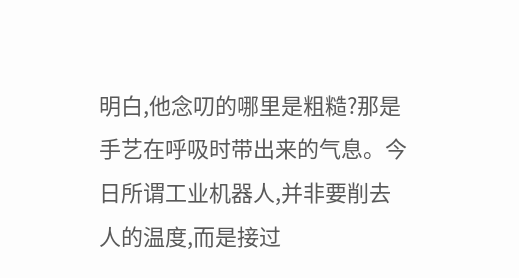明白,他念叨的哪里是粗糙?那是手艺在呼吸时带出来的气息。今日所谓工业机器人,并非要削去人的温度,而是接过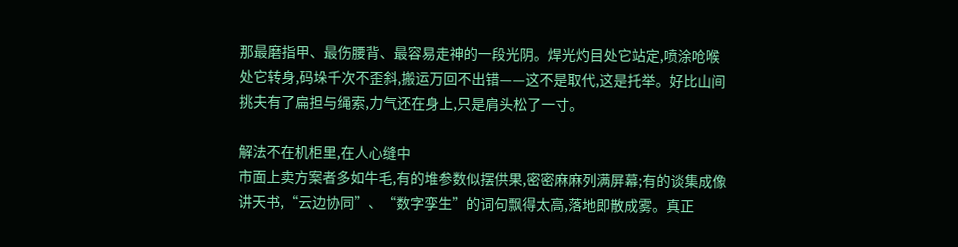那最磨指甲、最伤腰背、最容易走神的一段光阴。焊光灼目处它站定,喷涂呛喉处它转身,码垛千次不歪斜,搬运万回不出错——这不是取代,这是托举。好比山间挑夫有了扁担与绳索,力气还在身上,只是肩头松了一寸。

解法不在机柜里,在人心缝中
市面上卖方案者多如牛毛,有的堆参数似摆供果,密密麻麻列满屏幕;有的谈集成像讲天书,“云边协同”、“数字孪生”的词句飘得太高,落地即散成雾。真正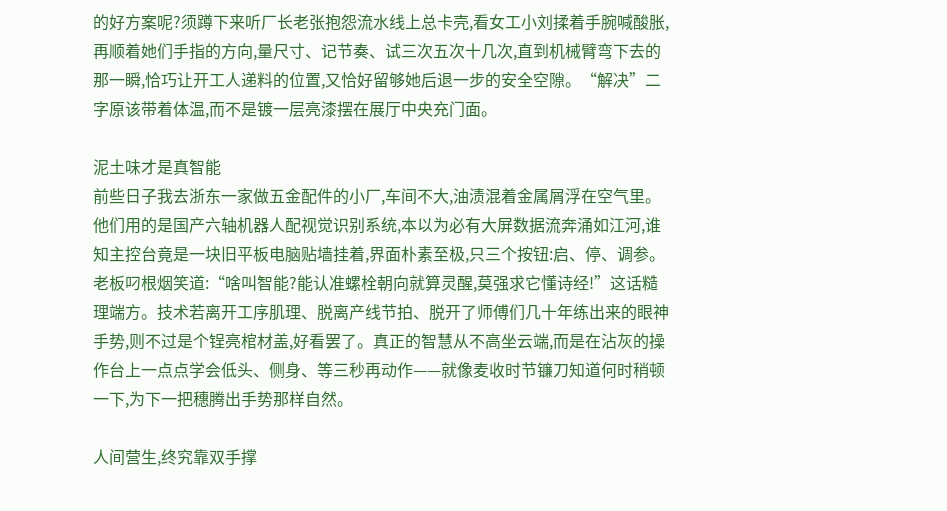的好方案呢?须蹲下来听厂长老张抱怨流水线上总卡壳,看女工小刘揉着手腕喊酸胀,再顺着她们手指的方向,量尺寸、记节奏、试三次五次十几次,直到机械臂弯下去的那一瞬,恰巧让开工人递料的位置,又恰好留够她后退一步的安全空隙。“解决”二字原该带着体温,而不是镀一层亮漆摆在展厅中央充门面。

泥土味才是真智能
前些日子我去浙东一家做五金配件的小厂,车间不大,油渍混着金属屑浮在空气里。他们用的是国产六轴机器人配视觉识别系统,本以为必有大屏数据流奔涌如江河,谁知主控台竟是一块旧平板电脑贴墙挂着,界面朴素至极,只三个按钮:启、停、调参。老板叼根烟笑道:“啥叫智能?能认准螺栓朝向就算灵醒,莫强求它懂诗经!”这话糙理端方。技术若离开工序肌理、脱离产线节拍、脱开了师傅们几十年练出来的眼神手势,则不过是个锃亮棺材盖,好看罢了。真正的智慧从不高坐云端,而是在沾灰的操作台上一点点学会低头、侧身、等三秒再动作——就像麦收时节镰刀知道何时稍顿一下,为下一把穗腾出手势那样自然。

人间营生,终究靠双手撑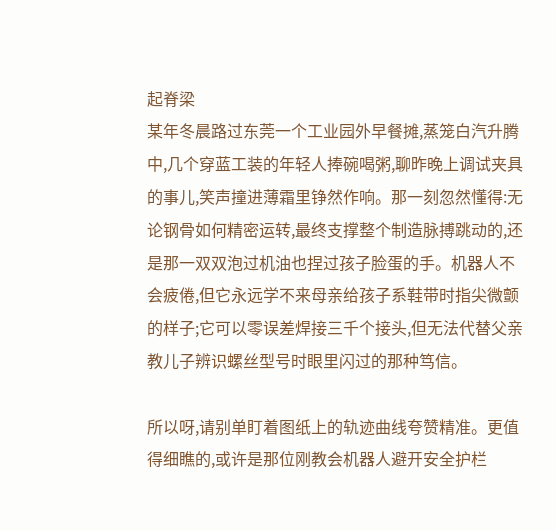起脊梁
某年冬晨路过东莞一个工业园外早餐摊,蒸笼白汽升腾中,几个穿蓝工装的年轻人捧碗喝粥,聊昨晚上调试夹具的事儿,笑声撞进薄霜里铮然作响。那一刻忽然懂得:无论钢骨如何精密运转,最终支撑整个制造脉搏跳动的,还是那一双双泡过机油也捏过孩子脸蛋的手。机器人不会疲倦,但它永远学不来母亲给孩子系鞋带时指尖微颤的样子;它可以零误差焊接三千个接头,但无法代替父亲教儿子辨识螺丝型号时眼里闪过的那种笃信。

所以呀,请别单盯着图纸上的轨迹曲线夸赞精准。更值得细瞧的,或许是那位刚教会机器人避开安全护栏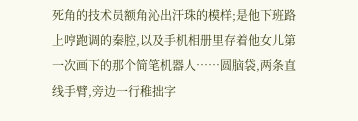死角的技术员额角沁出汗珠的模样;是他下班路上哼跑调的秦腔,以及手机相册里存着他女儿第一次画下的那个简笔机器人……圆脑袋,两条直线手臂,旁边一行稚拙字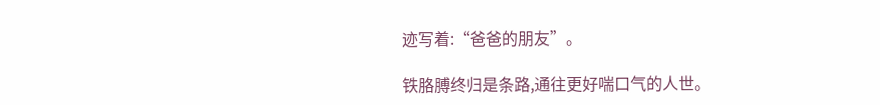迹写着:“爸爸的朋友”。

铁胳膊终归是条路,通往更好喘口气的人世。